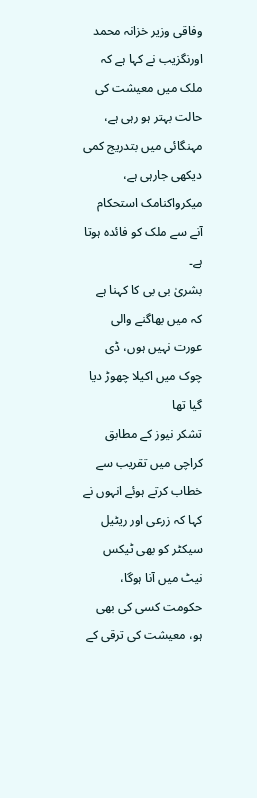وفاقی وزیر خزانہ محمد اورنگزیب نے کہا ہے کہ ملک میں معیشت کی حالت بہتر ہو رہی ہے، مہنگائی میں بتدریج کمی دیکھی جارہی ہے، میکرواکنامک استحکام آنے سے ملک کو فائدہ ہوتا ہے۔
بشریٰ بی بی کا کہنا ہے کہ میں بھاگنے والی عورت نہیں ہوں، ڈی چوک میں اکیلا چھوڑ دیا گیا تھا
تشکر نیوز کے مطابق کراچی میں تقریب سے خطاب کرتے ہوئے انہوں نے کہا کہ زرعی اور ریٹیل سیکٹر کو بھی ٹیکس نیٹ میں آنا ہوگا، حکومت کسی کی بھی ہو، معیشت کی ترقی کے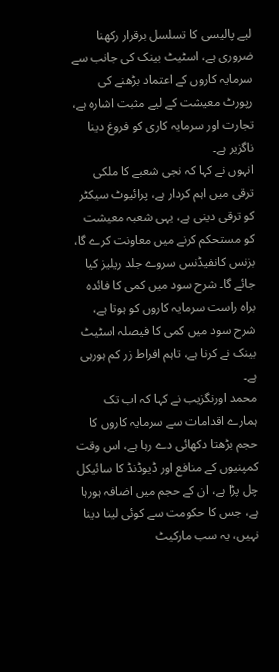لیے پالیسی کا تسلسل برقرار رکھنا ضروری ہے، اسٹیٹ بینک کی جانب سے سرمایہ کاروں کے اعتماد بڑھنے کی رپورٹ معیشت کے لیے مثبت اشارہ ہے، تجارت اور سرمایہ کاری کو فروغ دینا ناگزیر ہے۔
انہوں نے کہا کہ نجی شعبے کا ملکی ترقی میں اہم کردار ہے، پرائیوٹ سیکٹر کو ترقی دینی ہے، یہی شعبہ معیشت کو مستحکم کرنے میں معاونت کرے گا، بزنس کانفیڈنس سروے جلد ریلیز کیا جائے گا۔ شرح سود میں کمی کا فائدہ براہ راست سرمایہ کاروں کو ہوتا ہے، شرح سود میں کمی کا فیصلہ اسٹیٹ بینک نے کرنا ہے، تاہم افراط زر کم ہورہی ہے۔
محمد اورنگزیب نے کہا کہ اب تک ہمارے اقدامات سے سرمایہ کاروں کا حجم بڑھتا دکھائی دے رہا ہے، اس وقت کمپنیوں کے منافع اور ڈیوڈنڈ کا سائیکل چل پڑا ہے، ان کے حجم میں اضافہ ہورہا ہے، جس کا حکومت سے کوئی لینا دینا نہیں، یہ سب مارکیٹ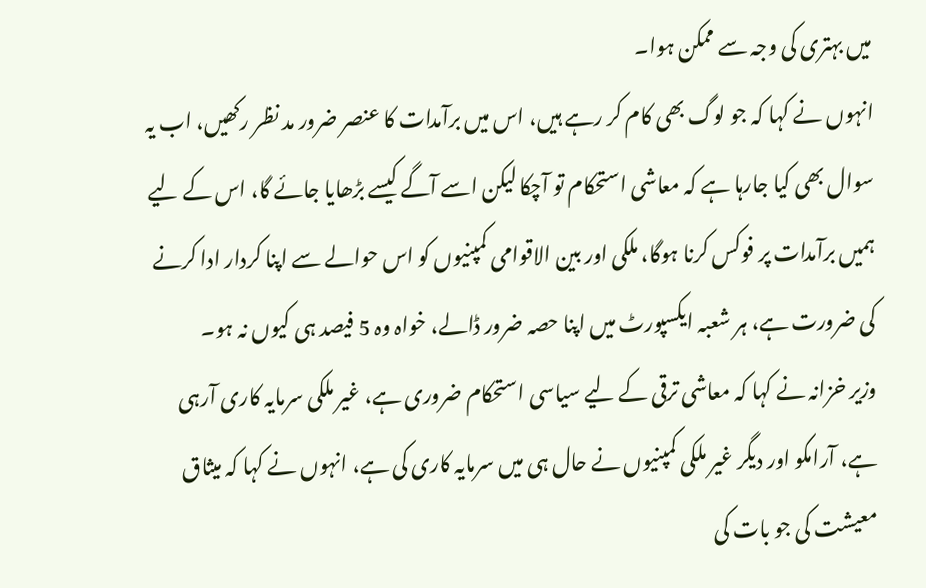میں بہتری کی وجہ سے ممکن ہوا۔
انہوں نے کہا کہ جو لوگ بھی کام کر رہے ہیں، اس میں برآمدات کا عنصر ضرور مد نظر رکھیں، اب یہ سوال بھی کیا جارہا ہے کہ معاشی استحکام تو آچکا لیکن اسے آگے کیسے بڑھایا جائے گا، اس کے لیے ہمیں برآمدات پر فوکس کرنا ہوگا، ملکی اور بین الاقوامی کمپنیوں کو اس حوالے سے اپنا کردار ادا کرنے کی ضرورت ہے، ہر شعبہ ایکسپورٹ میں اپنا حصہ ضرور ڈالے، خواہ وہ 5 فیصد ہی کیوں نہ ہو۔
وزیر خزانہ نے کہا کہ معاشی ترقی کے لیے سیاسی استحکام ضروری ہے، غیر ملکی سرمایہ کاری آرہی ہے، آرامکو اور دیگر غیر ملکی کمپنیوں نے حال ہی میں سرمایہ کاری کی ہے، انہوں نے کہا کہ میثاق معیشت کی جو بات کی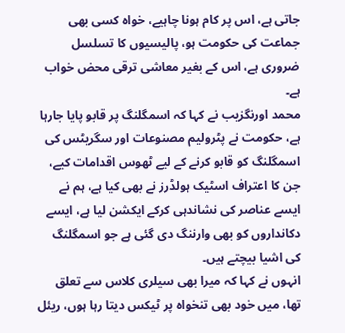جاتی ہے، اس پر کام ہونا چاہیے، خواہ کسی بھی جماعت کی حکومت ہو، پالیسیوں کا تسلسل ضروری ہے، اس کے بغیر معاشی ترقی محض خواب ہے۔
محمد اورنگزیب نے کہا کہ اسمگلنگ پر قابو پایا جارہا ہے، حکومت نے پٹرولیم مصنوعات اور سگریٹس کی اسمگلنگ کو قابو کرنے کے لیے ٹھوس اقدامات کیے، جن کا اعتراف اسٹیک ہولڈرز نے بھی کیا ہے، ہم نے ایسے عناصر کی نشاندہی کرکے ایکشن لیا ہے، ایسے دکانداروں کو بھی وارننگ دی گئی ہے جو اسمگلنگ کی اشیا بیچتے ہیں۔
انہوں نے کہا کہ میرا بھی سیلری کلاس سے تعلق تھا، میں خود بھی تنخواہ پر ٹیکس دیتا رہا ہوں، ریئل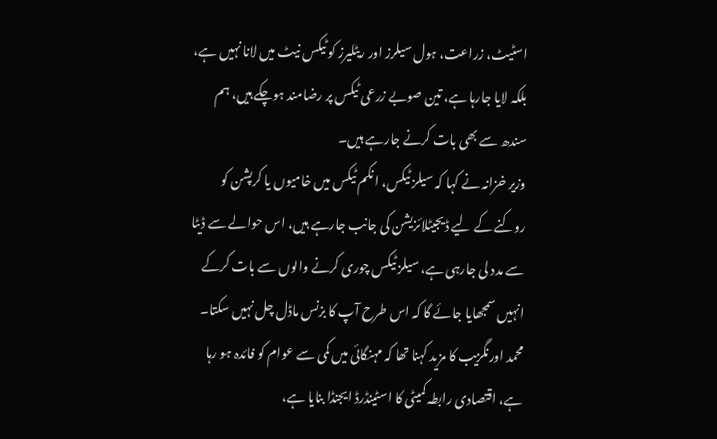اسٹیٹ، زراعت، ہول سیلرز اور ریٹلیرز کو ٹیکس نیٹ میں لانا نہیں ہے، بلکہ لایا جارہا ہے، تین صوبے زرعی ٹیکس پر رضامند ہوچکے ہیں، ہم سندھ سے بھی بات کرنے جارہے ہیں۔
وزیر خزانہ نے کہا کہ سیلز ٹیکس، انکم ٹیکس میں خامیوں یا کرپشن کو روکنے کے لیے ڈیجیٹلائزیشن کی جانب جارہے ہیں، اس حوالے سے ڈیٹا سے مدد لی جارہی ہے، سیلز ٹیکس چوری کرنے والوں سے بات کرکے انہیں سمجھایا جائے گا کہ اس طرح آپ کا بزنس ماڈل چل نہیں سکتا۔
محمد اورنگزیب کا مزید کہنا تھا کہ مہنگائی میں کمی سے عوام کو فائدہ ہو رہا ہے، اقتصادی رابطہ کمیٹی کا اسٹینڈرڈ ایجنڈا بنایا ہے،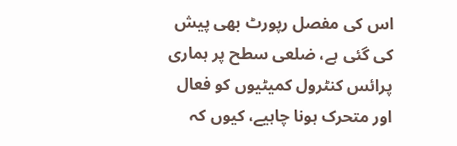اس کی مفصل رپورٹ بھی پیش کی گئی ہے، ضلعی سطح پر ہماری پرائس کنٹرول کمیٹیوں کو فعال اور متحرک ہونا چاہیے، کیوں کہ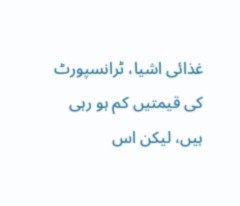غذائی اشیا، ٹرانسپورٹ کی قیمتیں کم ہو رہی ہیں، لیکن اس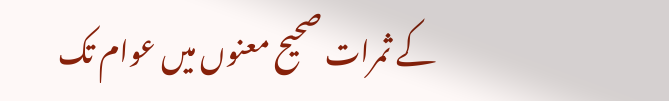کے ثمرات صحیح معنوں میں عوام تک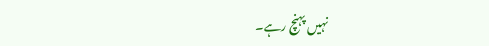نہیں پہنچ رہے۔